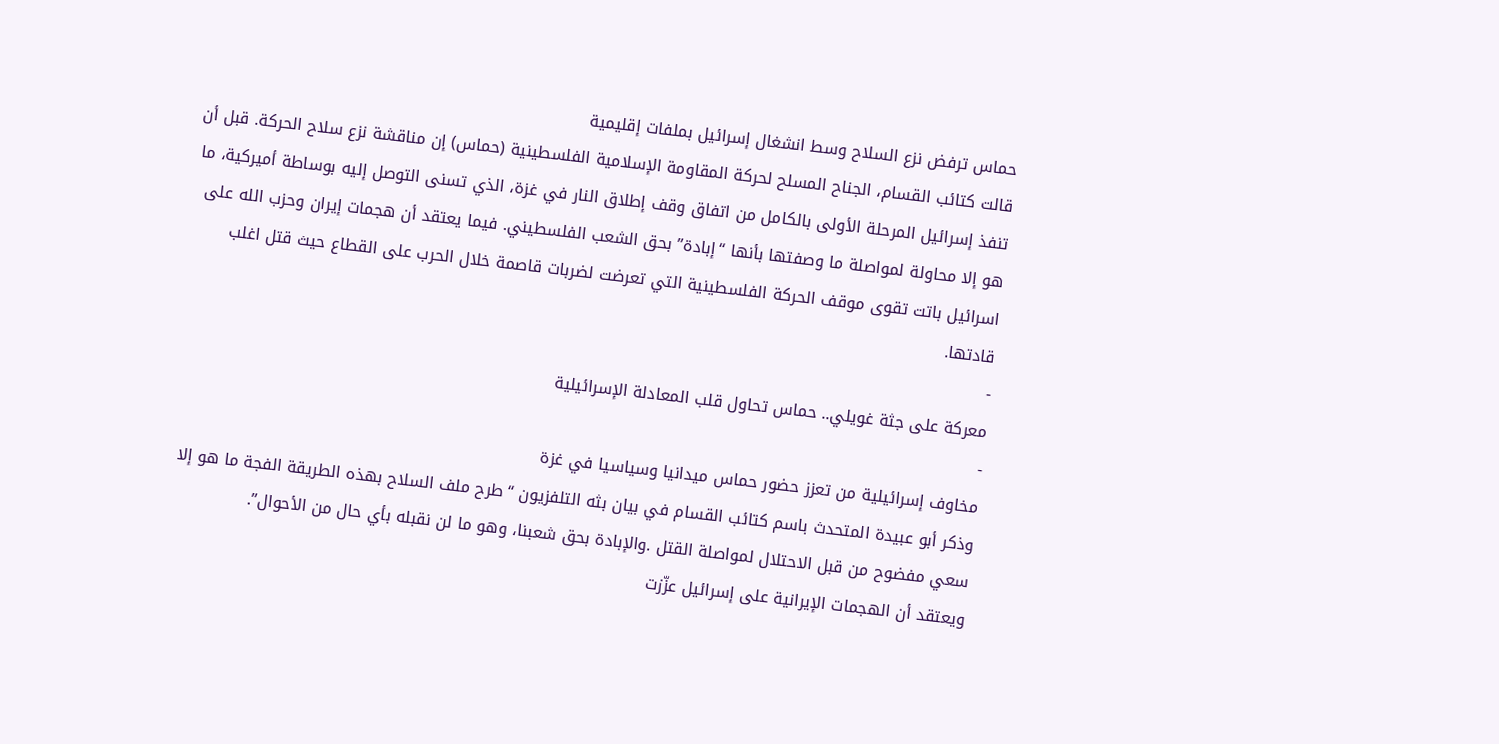حماس ترفض نزع السلاح وسط انشغال إسرائيل بملفات إقليمية
قالت كتائب القسام، الجناح المسلح لحركة المقاومة الإسلامية الفلسطينية (حماس) إن مناقشة نزع سلاح الحركة. قبل أن تنفذ إسرائيل المرحلة الأولى بالكامل من اتفاق وقف إطلاق النار في غزة، الذي تسنى التوصل إليه بوساطة أميركية، ما هو إلا محاولة لمواصلة ما وصفتها بأنها “إبادة” بحق الشعب الفلسطيني. فيما يعتقد أن هجمات إيران وحزب الله على اسرائيل باتت تقوى موقف الحركة الفلسطينية التي تعرضت لضربات قاصمة خلال الحرب على القطاع حيث قتل اغلب قادتها.
-
معركة على جثة غويلي.. حماس تحاول قلب المعادلة الإسرائيلية
-
مخاوف إسرائيلية من تعزز حضور حماس ميدانيا وسياسيا في غزة
وذكر أبو عبيدة المتحدث باسم كتائب القسام في بيان بثه التلفزيون “طرح ملف السلاح بهذه الطريقة الفجة ما هو إلا سعي مفضوح من قبل الاحتلال لمواصلة القتل .والإبادة بحق شعبنا، وهو ما لن نقبله بأي حال من الأحوال”.
ويعتقد أن الهجمات الإيرانية على إسرائيل عزّزت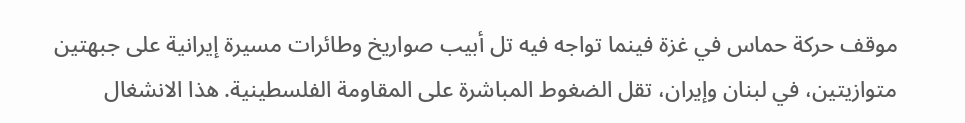موقف حركة حماس في غزة فينما تواجه فيه تل أبيب صواريخ وطائرات مسيرة إيرانية على جبهتين متوازيتين، في لبنان وإيران، تقل الضغوط المباشرة على المقاومة الفلسطينية. هذا الانشغال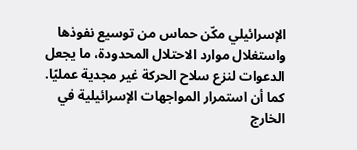الإسرائيلي مكّن حماس من توسيع نفوذها واستغلال موارد الاحتلال المحدودة، ما يجعل الدعوات لنزع سلاح الحركة غير مجدية عمليًا.
كما أن استمرار المواجهات الإسرائيلية في الخارج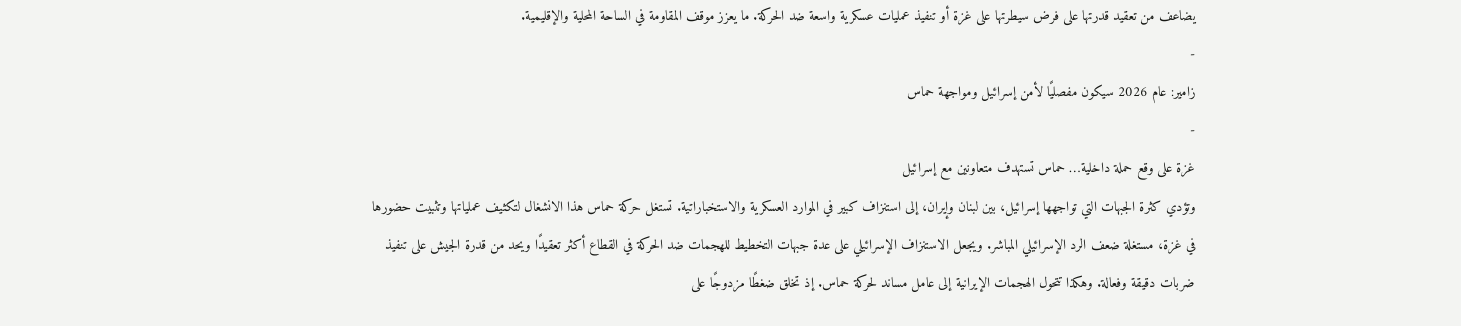يضاعف من تعقيد قدرتها على فرض سيطرتها على غزة أو تنفيذ عمليات عسكرية واسعة ضد الحركة. ما يعزز موقف المقاومة في الساحة المحلية والإقليمية.
-
زامير: عام 2026 سيكون مفصليًا لأمن إسرائيل ومواجهة حماس
-
غزة على وقع حملة داخلية… حماس تستهدف متعاونين مع إسرائيل
وتؤدي كثرة الجبهات التي تواجهها إسرائيل، بين لبنان وإيران، إلى استنزاف كبير في الموارد العسكرية والاستخباراتية. تستغل حركة حماس هذا الانشغال لتكثيف عملياتها وتثبيت حضورها في غزة، مستغلة ضعف الرد الإسرائيلي المباشر. ويجعل الاستنزاف الإسرائيلي على عدة جبهات التخطيط للهجمات ضد الحركة في القطاع أكثر تعقيدًا ويحد من قدرة الجيش على تنفيذ ضربات دقيقة وفعالة. وهكذا تتحول الهجمات الإيرانية إلى عامل مساند لحركة حماس. إذ تخلق ضغطًا مزدوجًا على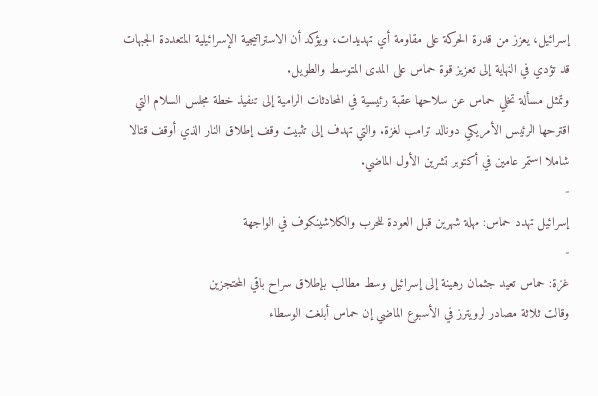إسرائيل، يعزز من قدرة الحركة على مقاومة أي تهديدات، ويؤكد أن الاستراتيجية الإسرائيلية المتعددة الجبهات قد تؤدي في النهاية إلى تعزيز قوة حماس على المدى المتوسط والطويل.
وتمثل مسألة تخلي حماس عن سلاحها عقبة رئيسية في المحادثات الرامية إلى تنفيذ خطة مجلس السلام التي اقترحها الرئيس الأمريكي دونالد ترامب لغزة. والتي تهدف إلى تثبيت وقف إطلاق النار الذي أوقف قتالا شاملا استمر عامين في أكتوبر تشرين الأول الماضي.
-
إسرائيل تهدد حماس: مهلة شهرين قبل العودة للحرب والكلاشينكوف في الواجهة
-
غزة: حماس تعيد جثمان رهينة إلى إسرائيل وسط مطالب بإطلاق سراح باقي المحتجزين
وقالت ثلاثة مصادر لرويترز في الأسبوع الماضي إن حماس أبلغت الوسطاء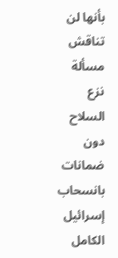بأنها لن تناقش مسألة نزع السلاح دون ضمانات بانسحاب إسرائيل الكامل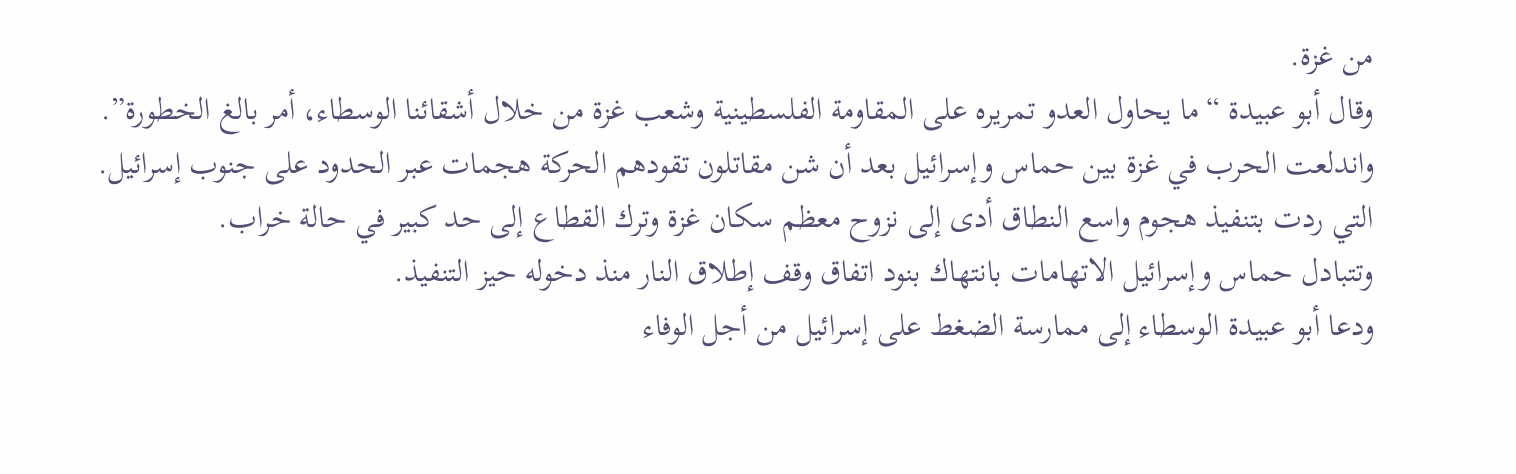من غزة.
وقال أبو عبيدة “ما يحاول العدو تمريره على المقاومة الفلسطينية وشعب غزة من خلال أشقائنا الوسطاء، أمر بالغ الخطورة”.
واندلعت الحرب في غزة بين حماس وإسرائيل بعد أن شن مقاتلون تقودهم الحركة هجمات عبر الحدود على جنوب إسرائيل. التي ردت بتنفيذ هجوم واسع النطاق أدى إلى نزوح معظم سكان غزة وترك القطاع إلى حد كبير في حالة خراب.
وتتبادل حماس وإسرائيل الاتهامات بانتهاك بنود اتفاق وقف إطلاق النار منذ دخوله حيز التنفيذ.
ودعا أبو عبيدة الوسطاء إلى ممارسة الضغط على إسرائيل من أجل الوفاء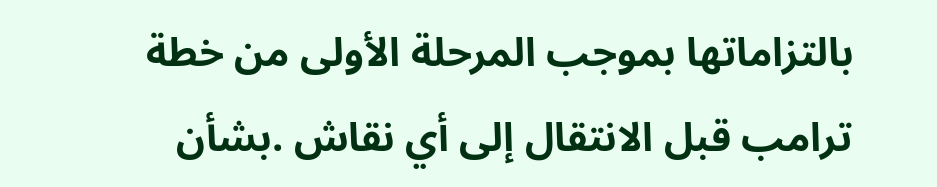بالتزاماتها بموجب المرحلة الأولى من خطة ترامب قبل الانتقال إلى أي نقاش .بشأن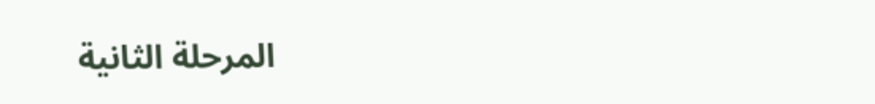المرحلة الثانية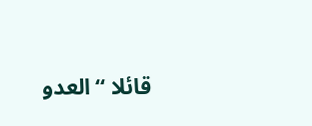قائلا “العدو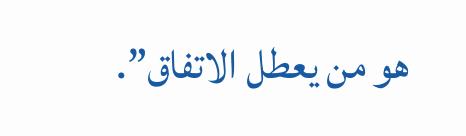هو من يعطل الاتفاق”.